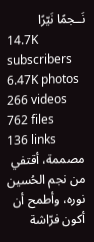نَــجمًا نَيّرًا
14.7K subscribers
6.47K photos
266 videos
762 files
136 links
مصممة، أقتفي من نجم الحُسين نوره، وأطمح أن أكون فرّاشة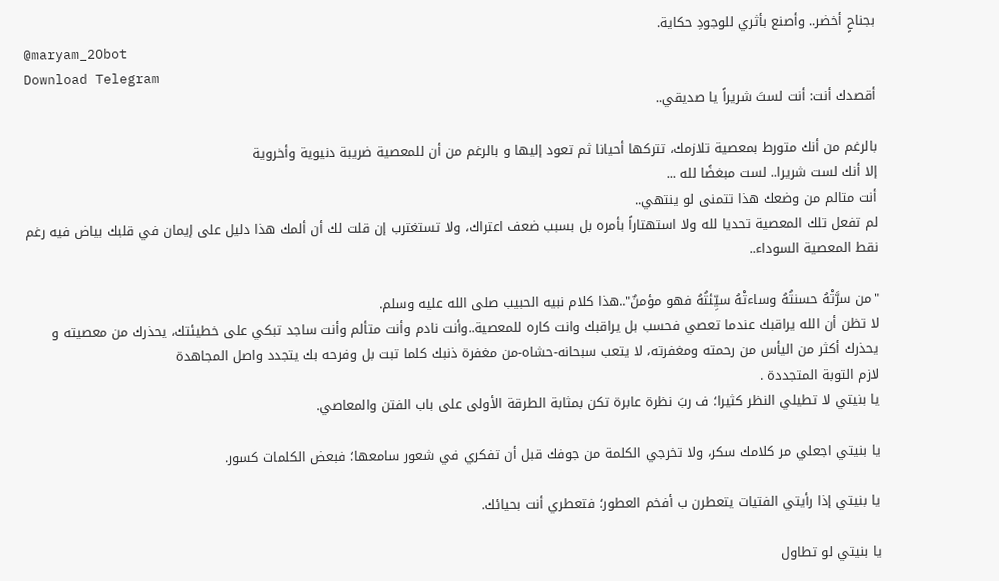بجناحٍ أخضر.. وأصنع بأثري للوجودِ حكاية.
@maryam_2Obot
Download Telegram
أقصدك أنت: أنت لستَ شريراً يا صديقي..

بالرغم من أنك متورط بمعصية تلازمك، تتركها أحيانا ثم تعود إليها و بالرغم من أن للمعصية ضريبة دنيوية وأخروية
إلا أنك لست شريرا.. لست مبغضًا لله ...
أنت متالم من وضعك هذا تتمنى لو ينتهي..
لم تفعل تلك المعصية تحديا لله ولا استهتاراً بأمره بل بسبب ضعف اعتراك، ولا تستغترب إن قلت لك أن ألمك هذا دليل على إيمان في قلبك بياض فيه رغم نقط المعصية السوداء..

"من سرَّتْهُ حسنتُهُ وساءتْهُ سيِّئتُهُ فهو مؤمنٌ"..هذا كلام نبيه الحبيب صلى الله عليه وسلم.
لا تظن أن الله يراقبك عندما تعصي فحسب بل يراقبك وانت كاره للمعصية..وأنت نادم وأنت متألم وأنت ساجد تبكي على خطيئتك، يحذرك من معصيته و يحذرك أكثر من اليأس من رحمته ومغفرته، لا يتعب سبحانه-حشاه-من مغفرة ذنبك كلما تبت بل وفرحه بك يتجدد واصل المجاهدة
لازم التوبة المتجددة .
يا بنيتي لا تطيلي النظر كثيرا؛ ف ربَ نظرة عابرة تكن بمثابة الطرقة الأولى على باب الفتن والمعاصي.

يا بنيتي اجعلي مر كلامك سكر، ولا تخرجي الكلمة من جوفك قبل أن تفكري في شعور سامعها؛ فبعض الكلمات كسور.

يا بنيتي إذا رأيتي الفتيات يتعطرن ب أفخم العطور؛ فتعطري أنت بحيائك.

يا بنيتي لو تطاول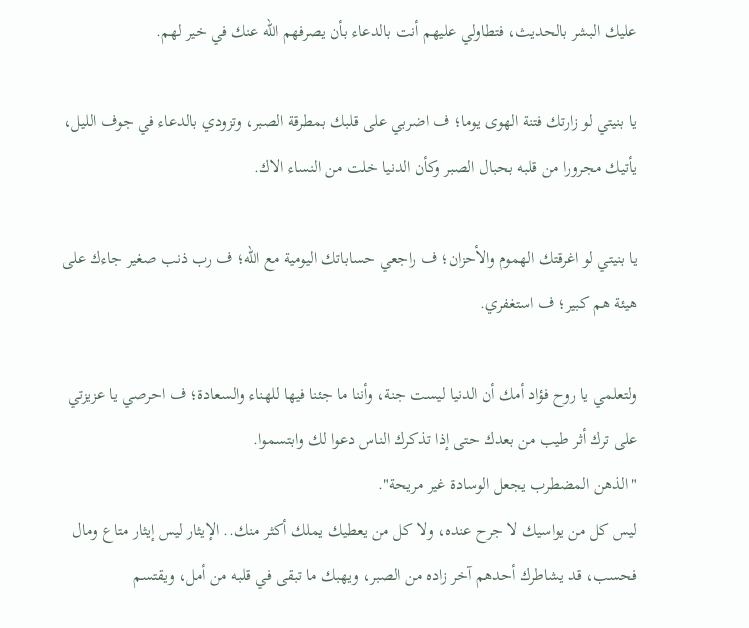عليك البشر بالحديث، فتطاولي عليهم أنت بالدعاء بأن يصرفهم الله عنك في خير لهم.

يا بنيتي لو زارتك فتنة الهوى يوما؛ ف اضربي على قلبك بمطرقة الصبر، وتزودي بالدعاء في جوف الليل، يأتيك مجرورا من قلبه بحبال الصبر وكأن الدنيا خلت من النساء الاك.

يا بنيتي لو اغرقتك الهموم والأحزان؛ ف راجعي حساباتك اليومية مع الله؛ ف رب ذنب صغير جاءك على هيئة هم كبير؛ ف استغفري.

ولتعلمي يا روح فؤاد أمك أن الدنيا ليست جنة، وأننا ما جئنا فيها للهناء والسعادة؛ ف احرصي يا عزيزتي على ترك أثر طيب من بعدك حتى إذا تذكرك الناس دعوا لك وابتسموا.
"الذهن المضطرب يجعل الوسادة غير مريحة".
ليس كل من يواسيك لا جرح عنده، ولا كل من يعطيك يملك أكثر منك.. الإيثار ليس إيثار متاع ومال فحسب، قد يشاطرك أحدهم آخر زاده من الصبر، ويهبك ما تبقى في قلبه من أمل، ويقتسم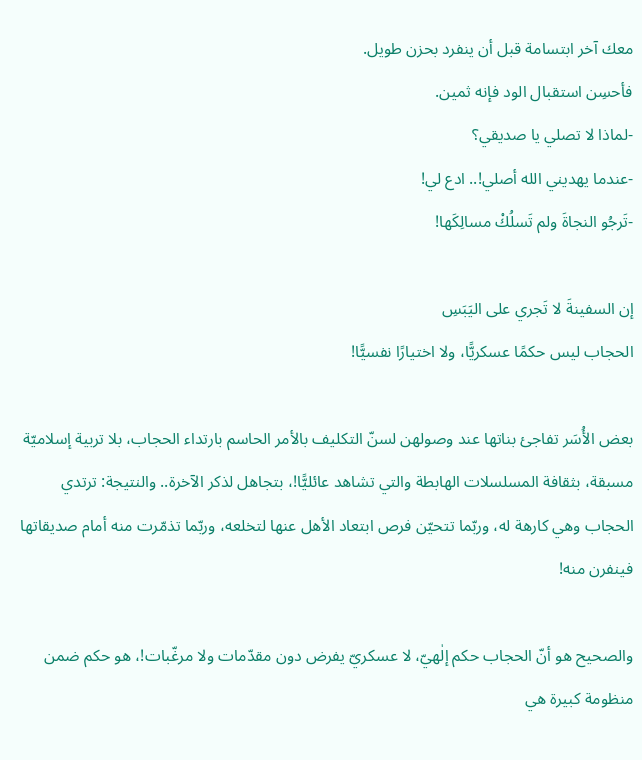معك آخر ابتسامة قبل أن ينفرد بحزن طويل.
فأحسِن استقبال الود فإنه ثمين.
-لماذا لا تصلي يا صديقي؟
-عندما يهديني الله أصلي!.. ادع لي!
-تَرجُو النجاةَ ولم تَسلُكْ مسالِكَها!

إن السفينةَ لا تَجري على اليَبَسِ
الحجاب ليس حكمًا عسكريًّا، ولا اختيارًا نفسيًّا!

بعض الأُسَر تفاجئ بناتها عند وصولهن لسنّ التكليف بالأمر الحاسم بارتداء الحجاب، بلا تربية إسلاميّة مسبقة، بثقافة المسلسلات الهابطة والتي تشاهد عائليًّا!، بتجاهل لذكر الآخرة.. والنتيجة: ترتدي الحجاب وهي كارهة له، وربّما تتحيّن فرص ابتعاد الأهل عنها لتخلعه، وربّما تذمّرت منه أمام صديقاتها فينفرن منه!

والصحيح هو أنّ الحجاب حكم إلٰهيّ، لا عسكريّ يفرض دون مقدّمات ولا مرغّبات!، هو حكم ضمن منظومة كبيرة هي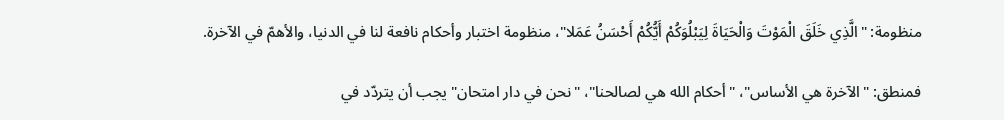منظومة: "الَّذِي خَلَقَ الْمَوْتَ وَالْحَيَاةَ لِيَبْلُوَكُمْ أَيُّكُمْ أَحْسَنُ عَمَلا"، منظومة اختبار وأحكام نافعة لنا في الدنيا، والأهمّ في الآخرة.

فمنطق: "الآخرة هي الأساس"، "أحكام الله هي لصالحنا"، "نحن في دار امتحان" يجب أن يتردّد في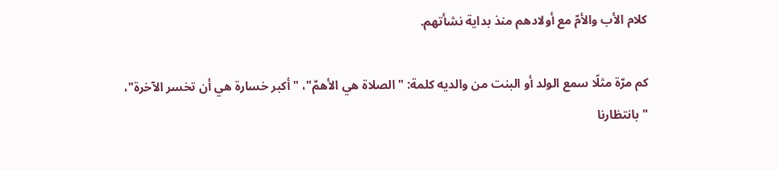كلام الأب والأمّ مع أولادهم منذ بداية نشأتهم.

كم مرّة مثلًا سمع الولد أو البنت من والديه كلمة: "الصلاة هي الأهمّ"، "أكبر خسارة هي أن تخسر الآخرة"، "بانتظارنا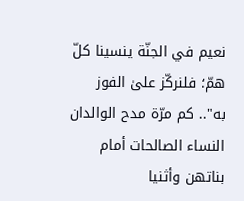نعيم في الجنّة ينسينا كلّ همّ؛ فلنركّز علىٰ الفوز به".. كم مرّة مدح الوالدان النساء الصالحات أمام بناتهن وأثنيا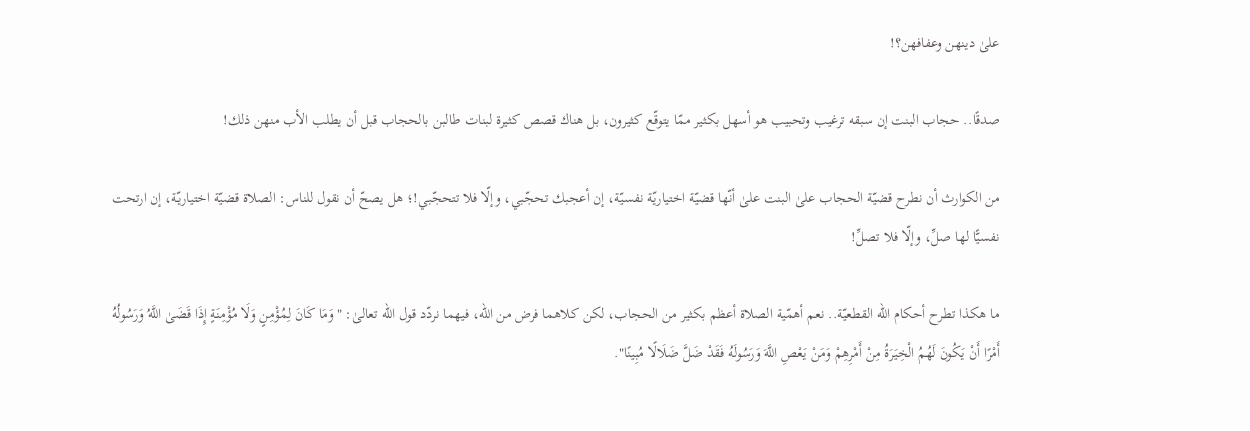علىٰ دينهن وعفافهن؟!

صدقًا.. حجاب البنت إن سبقه ترغيب وتحبيب هو أسهل بكثير ممّا يتوقّع كثيرون، بل هناك قصص كثيرة لبنات طالبن بالحجاب قبل أن يطلب الأب منهن ذلك!

من الكوارث أن نطرح قضيّة الحجاب علىٰ البنت علىٰ أنّها قضيّة اختياريّة نفسيّة، إن أعجبك تحجّبي، وإلّا فلا تتحجّبي!؛ هل يصحّ أن نقول للناس: الصلاة قضيّة اختياريّة، إن ارتحت نفسيًّا لها صلِّ، وإلّا فلا تصلِّ!

ما هكذا تطرح أحكام الله القطعيّة.. نعم أهمّية الصلاة أعظم بكثير من الحجاب، لكن كلاهما فرض من الله، فيهما نردّد قول الله تعالىٰ: "وَمَا كَانَ لِمُؤْمِنٍ وَلَا مُؤْمِنَةٍ إِذَا قَضَىٰ اللَّهُ وَرَسُولُهُ أَمْرًا أَنْ يَكُونَ لَهُمُ الْخِيَرَةُ مِنْ أَمْرِهِمْ وَمَنْ يَعْصِ اللَّهَ وَرَسُولَهُ فَقَدْ ضَلَّ ضَلَالًا مُبِينًا".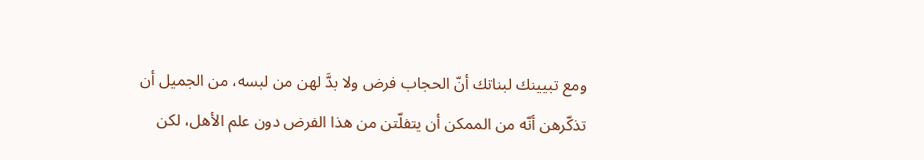ومع تبيينك لبناتك أنّ الحجاب فرض ولا بدَّ لهن من لبسه، من الجميل أن تذكّرهن أنّه من الممكن أن يتفلّتن من هذا الفرض دون علم الأهل، لكن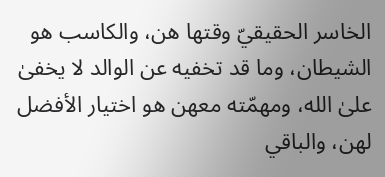الخاسر الحقيقيّ وقتها هن، والكاسب هو الشيطان، وما قد تخفيه عن الوالد لا يخفىٰ علىٰ الله، ومهمّته معهن هو اختيار الأفضل لهن، والباقي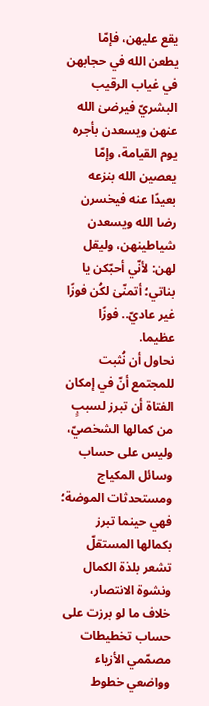يقع عليهن، فإمّا يطعن الله في حجابهن في غياب الرقيب البشريّ فيرضىٰ الله عنهن ويسعدن بأجره يوم القيامة، وإمّا يعصين الله بنزعه بعيدًا عنه فيخسرن رضا الله ويسعدن شياطينهن، وليقل لهن: لأنّي أحبّكن يا بناتي؛ أتمنّىٰ لكُن فوزًا غير عاديّ.. فوزًا عظيما.
نحاول أن نُثبت للمجتمع أنّ في إمكان الفتاة أن تبرز لسببٍ من كمالها الشخصيّ، وليس على حساب وسائل المكياج ومستحدثات الموضة؛ فهي حينما تبرز بكمالها المستقلّ تشعر بلذة الكمال ونشوة الانتصار، خلاف ما لو برزت على حساب تخطيطات مصمّمي الأزياء وواضعي خطوط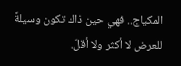المكياج.. فهي حين ذاك تكون وسيلةً للعرض لا أكثر ولا أقلّ.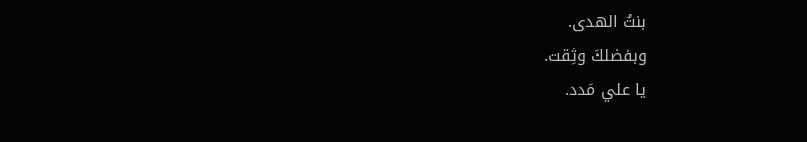بنتُ الهدى.
وبفضلكَ وثِقت.
يا علي مَدد.